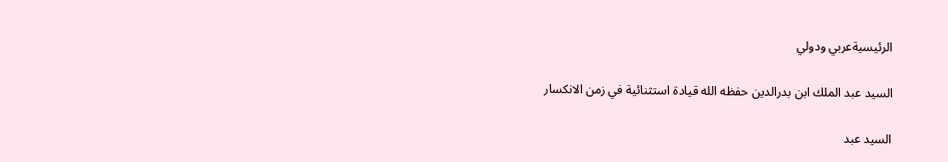الرئيسيةعربي ودولي

السيد عبد الملك ابن بدرالدين حفظه الله قيادة استثنائية في زمن الانكسار

السيد عبد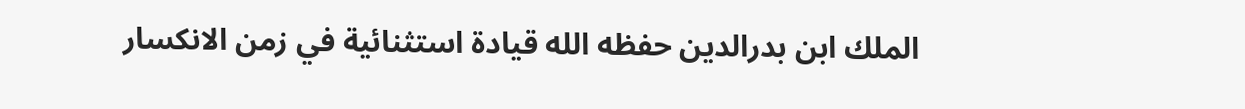الملك ابن بدرالدين حفظه الله قيادة استثنائية في زمن الانكسار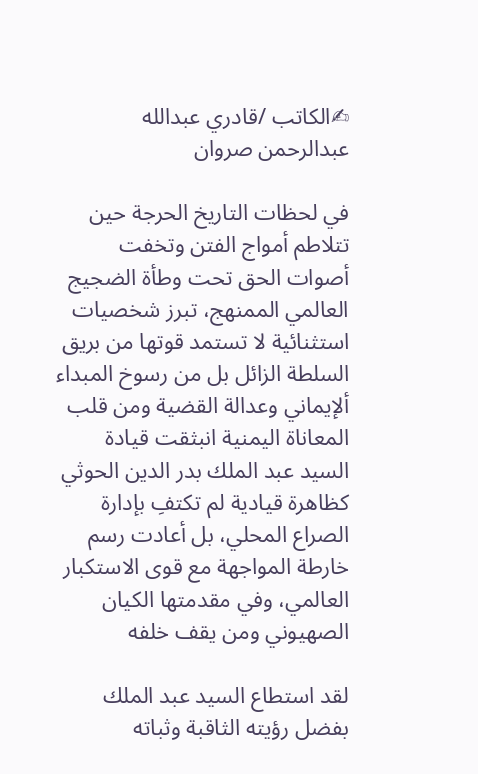✍الكاتب /قادري عبدالله عبدالرحمن صروان

في لحظات التاريخ الحرجة حين تتلاطم أمواج الفتن وتخفت أصوات الحق تحت وطأة الضجيج العالمي الممنهج، تبرز شخصيات استثنائية لا تستمد قوتها من بريق السلطة الزائل بل من رسوخ المبداء ألإيماني وعدالة القضية ومن قلب المعاناة اليمنية انبثقت قيادة السيد عبد الملك بدر الدين الحوثي كظاهرة قيادية لم تكتفِ بإدارة الصراع المحلي، بل أعادت رسم خارطة المواجهة مع قوى الاستكبار العالمي، وفي مقدمتها الكيان الصهيوني ومن يقف خلفه

لقد استطاع السيد عبد الملك بفضل رؤيته الثاقبة وثباته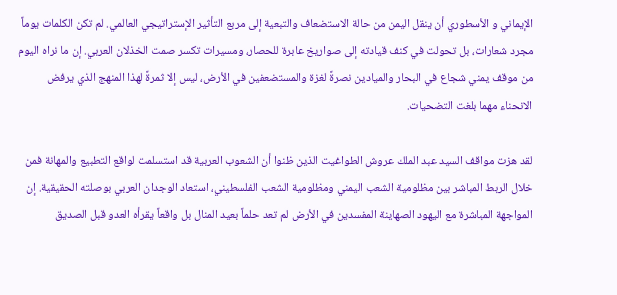الإيماني و الأسطوري أن ينقل اليمن من حالة الاستضعاف والتبعية إلى مربع التأثير الإستراتيجي العالمي. لم تكن الكلمات يوماً مجرد شعارات، بل تحولت في كنف قيادته إلى صواريخ عابرة للحصار، ومسيرات تكسر صمت الخذلان العربي. إن ما نراه اليوم من موقف يمني شجاع في البحار والميادين نصرةً لغزة والمستضعفين في الأرض، ليس إلا ثمرةً لهذا المنهج الذي يرفض الانحناء مهما بلغت التضحيات.

لقد هزت مواقف السيد عبد الملك عروش الطواغيت الذين ظنوا أن الشعوب العربية قد استسلمت لواقع التطبيع والمهانة فمن خلال الربط المباشر بين مظلومية الشعب اليمني ومظلومية الشعب الفلسطيني، استعاد الوجدان العربي بوصلته الحقيقية. إن المواجهة المباشرة مع اليهود الصهاينة المفسدين في الأرض لم تعد حلماً بعيد المنال بل واقعاً يقرأه العدو قبل الصديق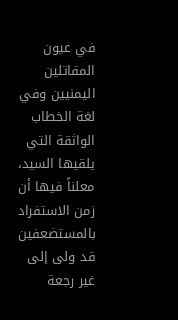في عيون المقاتلين اليمنيين وفي لغة الخطاب الواثقة التي يلقيها السيد، معلناً فيها أن زمن الاستفراد بالمستضعفين قد ولى إلى غير رجعة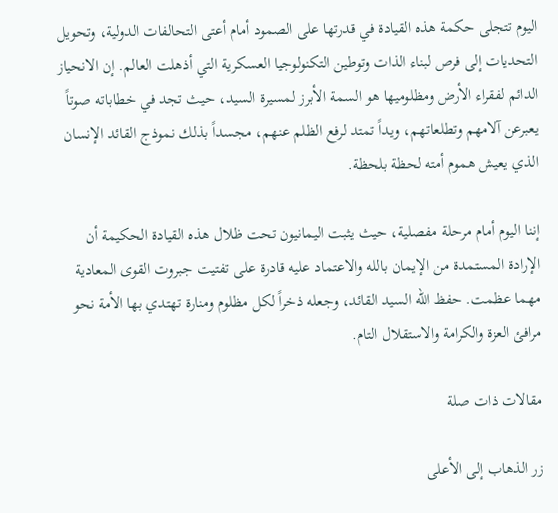اليوم تتجلى حكمة هذه القيادة في قدرتها على الصمود أمام أعتى التحالفات الدولية، وتحويل التحديات إلى فرص لبناء الذات وتوطين التكنولوجيا العسكرية التي أذهلت العالم. إن الانحياز الدائم لفقراء الأرض ومظلوميها هو السمة الأبرز لمسيرة السيد، حيث تجد في خطاباته صوتاً يعبرعن آلامهم وتطلعاتهم، ويداً تمتد لرفع الظلم عنهم، مجسداً بذلك نموذج القائد الإنسان الذي يعيش هموم أمته لحظة بلحظة.

إننا اليوم أمام مرحلة مفصلية، حيث يثبت اليمانيون تحت ظلال هذه القيادة الحكيمة أن الإرادة المستمدة من الإيمان بالله والاعتماد عليه قادرة على تفتيت جبروت القوى المعادية مهما عظمت. حفظ الله السيد القائد، وجعله ذخراً لكل مظلوم ومنارة تهتدي بها الأمة نحو مرافئ العزة والكرامة والاستقلال التام.

مقالات ذات صلة

زر الذهاب إلى الأعلى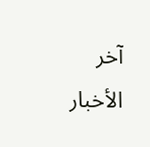آخر الأخبار